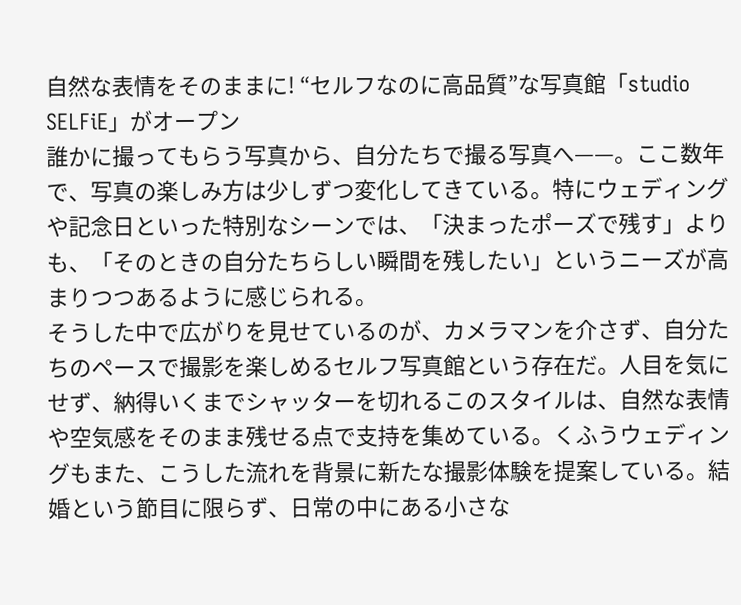自然な表情をそのままに! “セルフなのに高品質”な写真館「studio SELFiE」がオープン
誰かに撮ってもらう写真から、自分たちで撮る写真へ——。ここ数年で、写真の楽しみ方は少しずつ変化してきている。特にウェディングや記念日といった特別なシーンでは、「決まったポーズで残す」よりも、「そのときの自分たちらしい瞬間を残したい」というニーズが高まりつつあるように感じられる。
そうした中で広がりを見せているのが、カメラマンを介さず、自分たちのペースで撮影を楽しめるセルフ写真館という存在だ。人目を気にせず、納得いくまでシャッターを切れるこのスタイルは、自然な表情や空気感をそのまま残せる点で支持を集めている。くふうウェディングもまた、こうした流れを背景に新たな撮影体験を提案している。結婚という節目に限らず、日常の中にある小さな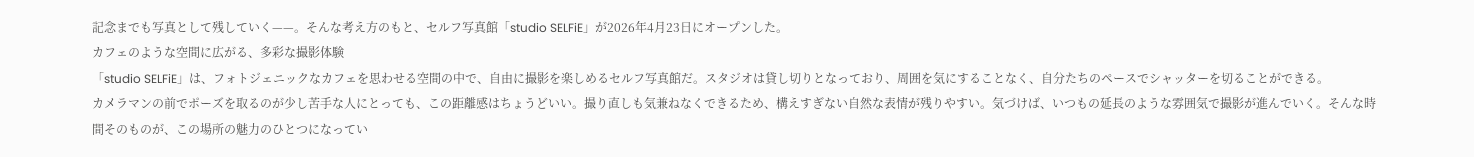記念までも写真として残していく——。そんな考え方のもと、セルフ写真館「studio SELFiE」が2026年4月23日にオープンした。
カフェのような空間に広がる、多彩な撮影体験
「studio SELFiE」は、フォトジェニックなカフェを思わせる空間の中で、自由に撮影を楽しめるセルフ写真館だ。スタジオは貸し切りとなっており、周囲を気にすることなく、自分たちのペースでシャッターを切ることができる。
カメラマンの前でポーズを取るのが少し苦手な人にとっても、この距離感はちょうどいい。撮り直しも気兼ねなくできるため、構えすぎない自然な表情が残りやすい。気づけば、いつもの延長のような雰囲気で撮影が進んでいく。そんな時間そのものが、この場所の魅力のひとつになってい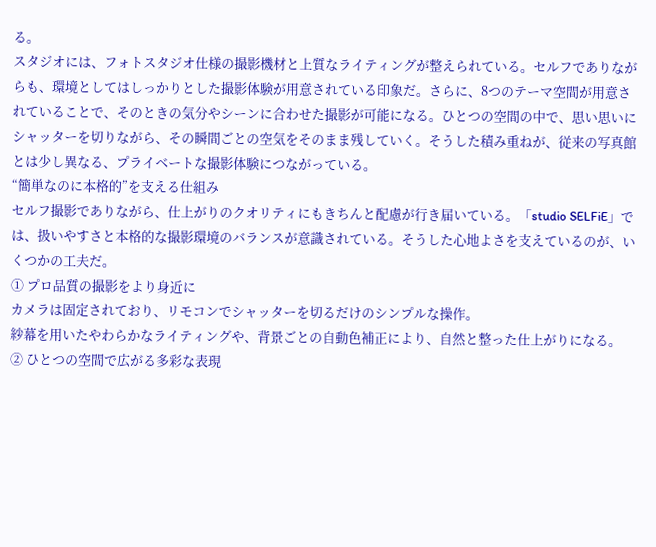る。
スタジオには、フォトスタジオ仕様の撮影機材と上質なライティングが整えられている。セルフでありながらも、環境としてはしっかりとした撮影体験が用意されている印象だ。さらに、8つのテーマ空間が用意されていることで、そのときの気分やシーンに合わせた撮影が可能になる。ひとつの空間の中で、思い思いにシャッターを切りながら、その瞬間ごとの空気をそのまま残していく。そうした積み重ねが、従来の写真館とは少し異なる、プライベートな撮影体験につながっている。
“簡単なのに本格的”を支える仕組み
セルフ撮影でありながら、仕上がりのクオリティにもきちんと配慮が行き届いている。「studio SELFiE」では、扱いやすさと本格的な撮影環境のバランスが意識されている。そうした心地よさを支えているのが、いくつかの工夫だ。
① プロ品質の撮影をより身近に
カメラは固定されており、リモコンでシャッターを切るだけのシンプルな操作。
紗幕を用いたやわらかなライティングや、背景ごとの自動色補正により、自然と整った仕上がりになる。
② ひとつの空間で広がる多彩な表現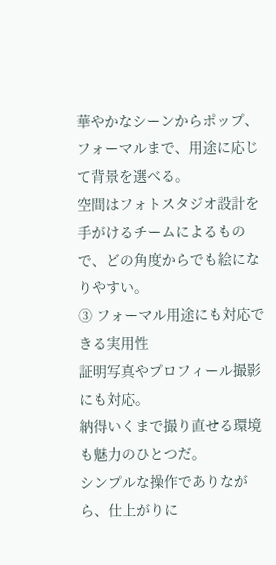華やかなシーンからポップ、フォーマルまで、用途に応じて背景を選べる。
空間はフォトスタジオ設計を手がけるチームによるもので、どの角度からでも絵になりやすい。
③ フォーマル用途にも対応できる実用性
証明写真やプロフィール撮影にも対応。
納得いくまで撮り直せる環境も魅力のひとつだ。
シンプルな操作でありながら、仕上がりに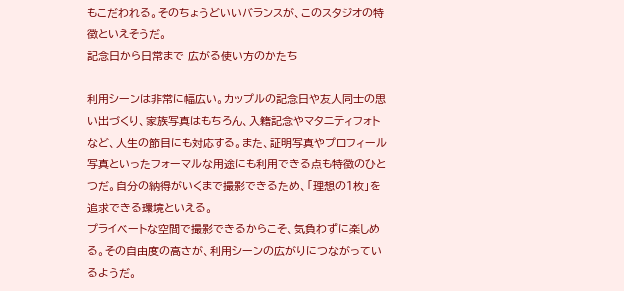もこだわれる。そのちょうどいいバランスが、このスタジオの特徴といえそうだ。
記念日から日常まで 広がる使い方のかたち

利用シーンは非常に幅広い。カップルの記念日や友人同士の思い出づくり、家族写真はもちろん、入籍記念やマタニティフォトなど、人生の節目にも対応する。また、証明写真やプロフィール写真といったフォーマルな用途にも利用できる点も特徴のひとつだ。自分の納得がいくまで撮影できるため、「理想の1枚」を追求できる環境といえる。
プライベートな空間で撮影できるからこそ、気負わずに楽しめる。その自由度の高さが、利用シーンの広がりにつながっているようだ。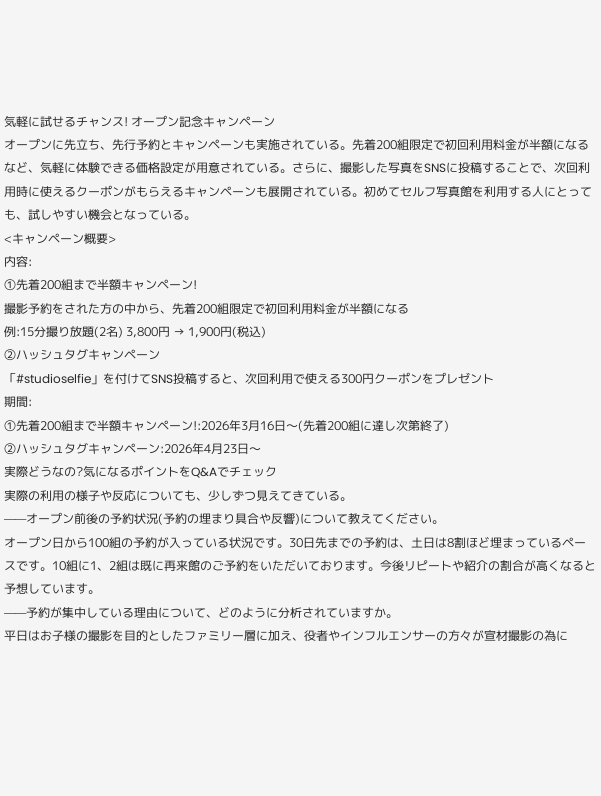気軽に試せるチャンス! オープン記念キャンペーン
オープンに先立ち、先行予約とキャンペーンも実施されている。先着200組限定で初回利用料金が半額になるなど、気軽に体験できる価格設定が用意されている。さらに、撮影した写真をSNSに投稿することで、次回利用時に使えるクーポンがもらえるキャンペーンも展開されている。初めてセルフ写真館を利用する人にとっても、試しやすい機会となっている。
<キャンペーン概要>
内容:
①先着200組まで半額キャンペーン!
撮影予約をされた方の中から、先着200組限定で初回利用料金が半額になる
例:15分撮り放題(2名) 3,800円 → 1,900円(税込)
②ハッシュタグキャンペーン
「#studioselfie」を付けてSNS投稿すると、次回利用で使える300円クーポンをプレゼント
期間:
①先着200組まで半額キャンペーン!:2026年3月16日〜(先着200組に達し次第終了)
②ハッシュタグキャンペーン:2026年4月23日〜
実際どうなの?気になるポイントをQ&Aでチェック
実際の利用の様子や反応についても、少しずつ見えてきている。
——オープン前後の予約状況(予約の埋まり具合や反響)について教えてください。
オープン日から100組の予約が入っている状況です。30日先までの予約は、土日は8割ほど埋まっているペースです。10組に1、2組は既に再来館のご予約をいただいております。今後リピートや紹介の割合が高くなると予想しています。
——予約が集中している理由について、どのように分析されていますか。
平日はお子様の撮影を目的としたファミリー層に加え、役者やインフルエンサーの方々が宣材撮影の為に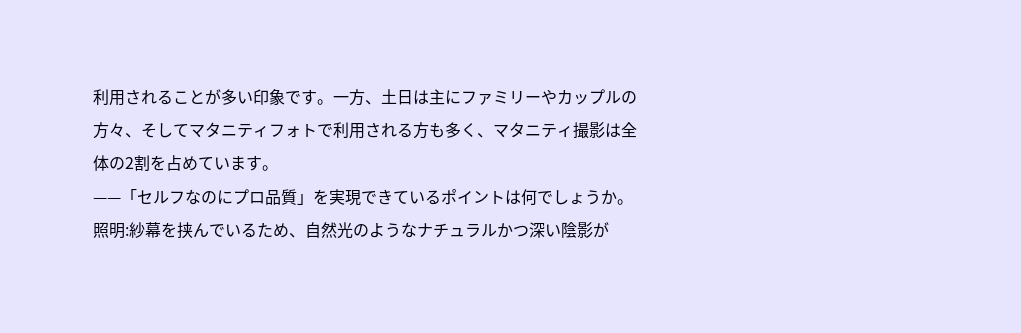利用されることが多い印象です。一方、土日は主にファミリーやカップルの方々、そしてマタニティフォトで利用される方も多く、マタニティ撮影は全体の2割を占めています。
——「セルフなのにプロ品質」を実現できているポイントは何でしょうか。
照明:紗幕を挟んでいるため、自然光のようなナチュラルかつ深い陰影が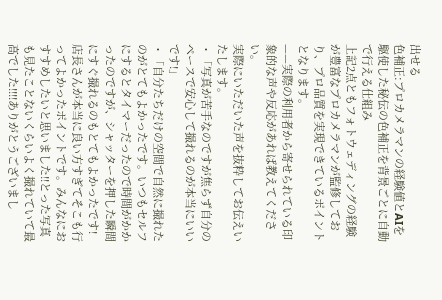出せる
色補正:プロカメラマンの経験値とAIを駆使した秘伝の色補正を背景ごとに自動で行える仕組み
上記2点ともフォトウェディングの経験が豊富なプロカメラマンが監修しており、プロ品質を実現できているポイントとなります。
——実際の利用者から寄せられている印象的な声や反応があれば教えてください。
実際にいただいた声を抜粋してお伝えいたします。
・「写真が苦手なのですが焦らず自分のペースで安心して撮れるのが本当にいいです!」
・「自分たちだけの空間で自然に撮れたのがとてもよかったです。いつもセルフにするとタイマーだったので時間がかかったのですが、シャッターを押した瞬間にすぐ撮れるのもとてもよかったです!店長さんが本当に良い方すぎてそこも行ってよかったポイントです。みんなにおすすめしたいと思いました!!とった写真も見たことないくらいよく撮れていて最高でした!!!!ありがとうございまし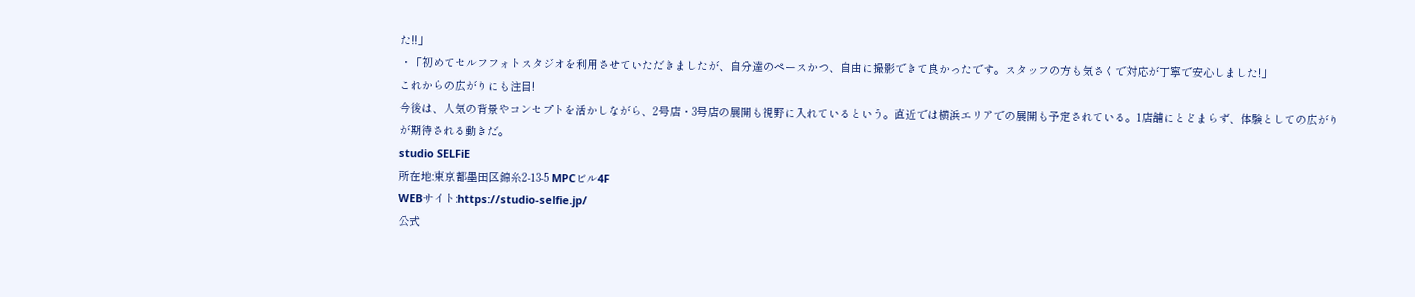た!!」
・「初めてセルフフォトスタジオを利用させていただきましたが、自分達のペースかつ、自由に撮影できて良かったです。スタッフの方も気さくで対応が丁寧で安心しました!」
これからの広がりにも注目!
今後は、人気の背景やコンセプトを活かしながら、2号店・3号店の展開も視野に入れているという。直近では横浜エリアでの展開も予定されている。1店舗にとどまらず、体験としての広がりが期待される動きだ。
studio SELFiE
所在地:東京都墨田区錦糸2-13-5 MPCビル4F
WEBサイト:https://studio-selfie.jp/
公式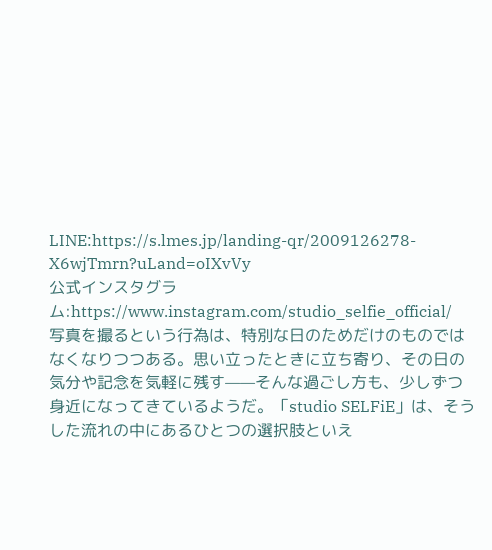LINE:https://s.lmes.jp/landing-qr/2009126278-X6wjTmrn?uLand=oIXvVy
公式インスタグラム:https://www.instagram.com/studio_selfie_official/
写真を撮るという行為は、特別な日のためだけのものではなくなりつつある。思い立ったときに立ち寄り、その日の気分や記念を気軽に残す——そんな過ごし方も、少しずつ身近になってきているようだ。「studio SELFiE」は、そうした流れの中にあるひとつの選択肢といえ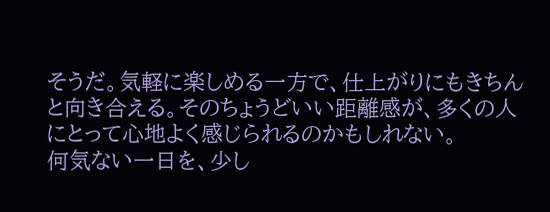そうだ。気軽に楽しめる一方で、仕上がりにもきちんと向き合える。そのちょうどいい距離感が、多くの人にとって心地よく感じられるのかもしれない。
何気ない一日を、少し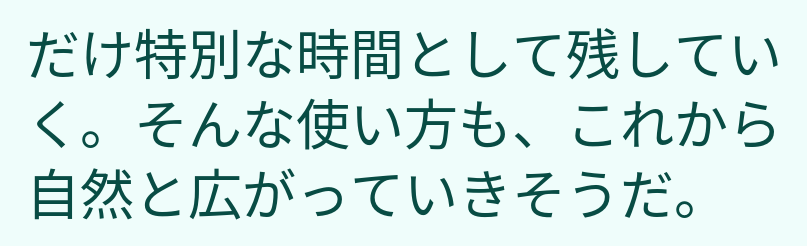だけ特別な時間として残していく。そんな使い方も、これから自然と広がっていきそうだ。